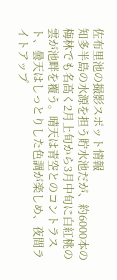佐布里池の撮影スポット情報
知多半島の水源を担う貯水池だが、約6000本の梅林でも名高く2月上旬から3月中旬に白紅桃の雲が池畔を覆う。晴天は青空とのコントラスト、曇天はしっとりした色調が楽しめ、夜間ライトアップ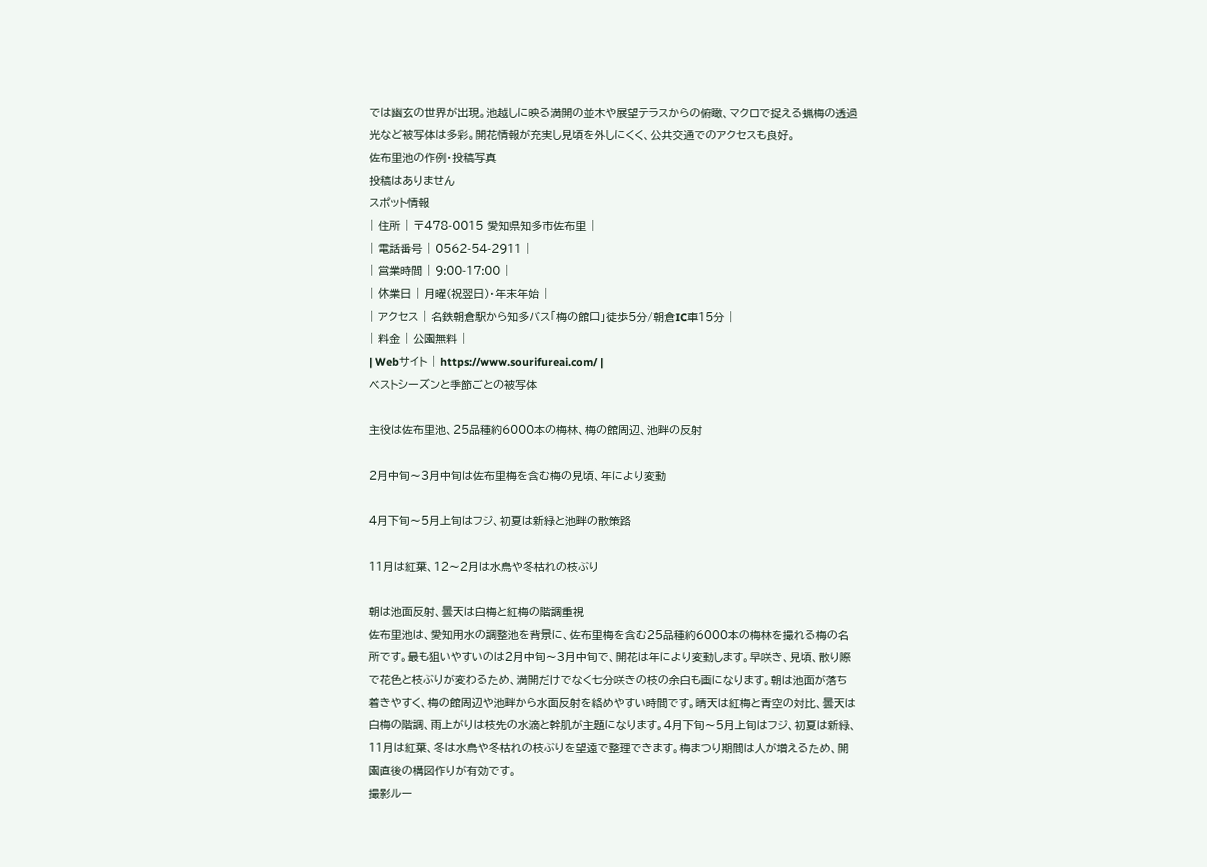では幽玄の世界が出現。池越しに映る満開の並木や展望テラスからの俯瞰、マクロで捉える蝋梅の透過光など被写体は多彩。開花情報が充実し見頃を外しにくく、公共交通でのアクセスも良好。
佐布里池の作例・投稿写真
投稿はありません
スポット情報
| 住所 | 〒478-0015 愛知県知多市佐布里 |
| 電話番号 | 0562-54-2911 |
| 営業時間 | 9:00-17:00 |
| 休業日 | 月曜(祝翌日)・年末年始 |
| アクセス | 名鉄朝倉駅から知多バス「梅の館口」徒歩5分/朝倉IC車15分 |
| 料金 | 公園無料 |
| Webサイト | https://www.sourifureai.com/ |
ベストシーズンと季節ごとの被写体

主役は佐布里池、25品種約6000本の梅林、梅の館周辺、池畔の反射

2月中旬〜3月中旬は佐布里梅を含む梅の見頃、年により変動

4月下旬〜5月上旬はフジ、初夏は新緑と池畔の散策路

11月は紅葉、12〜2月は水鳥や冬枯れの枝ぶり

朝は池面反射、曇天は白梅と紅梅の階調重視
佐布里池は、愛知用水の調整池を背景に、佐布里梅を含む25品種約6000本の梅林を撮れる梅の名所です。最も狙いやすいのは2月中旬〜3月中旬で、開花は年により変動します。早咲き、見頃、散り際で花色と枝ぶりが変わるため、満開だけでなく七分咲きの枝の余白も画になります。朝は池面が落ち着きやすく、梅の館周辺や池畔から水面反射を絡めやすい時間です。晴天は紅梅と青空の対比、曇天は白梅の階調、雨上がりは枝先の水滴と幹肌が主題になります。4月下旬〜5月上旬はフジ、初夏は新緑、11月は紅葉、冬は水鳥や冬枯れの枝ぶりを望遠で整理できます。梅まつり期間は人が増えるため、開園直後の構図作りが有効です。
撮影ルー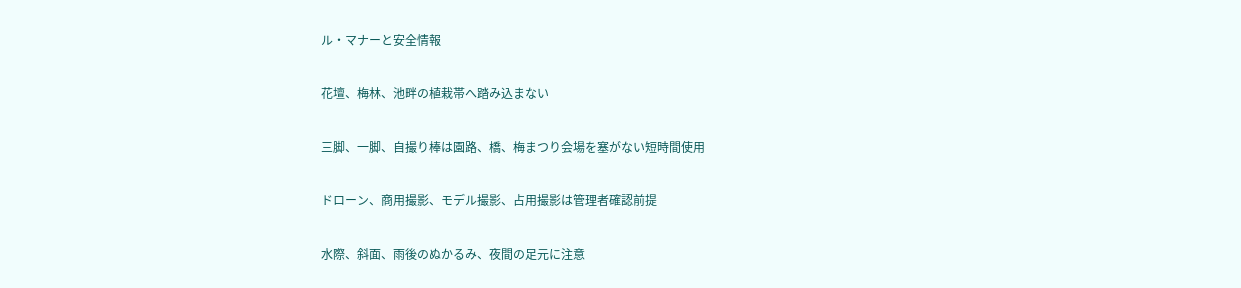ル・マナーと安全情報

花壇、梅林、池畔の植栽帯へ踏み込まない

三脚、一脚、自撮り棒は園路、橋、梅まつり会場を塞がない短時間使用

ドローン、商用撮影、モデル撮影、占用撮影は管理者確認前提

水際、斜面、雨後のぬかるみ、夜間の足元に注意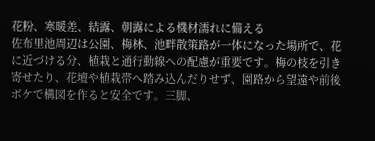花粉、寒暖差、結露、朝露による機材濡れに備える
佐布里池周辺は公園、梅林、池畔散策路が一体になった場所で、花に近づける分、植栽と通行動線への配慮が重要です。梅の枝を引き寄せたり、花壇や植栽帯へ踏み込んだりせず、園路から望遠や前後ボケで構図を作ると安全です。三脚、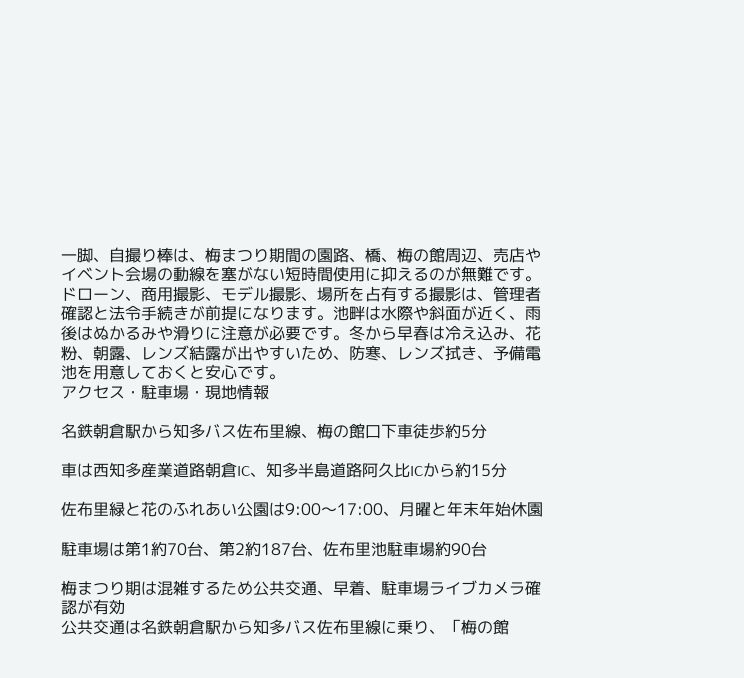一脚、自撮り棒は、梅まつり期間の園路、橋、梅の館周辺、売店やイベント会場の動線を塞がない短時間使用に抑えるのが無難です。ドローン、商用撮影、モデル撮影、場所を占有する撮影は、管理者確認と法令手続きが前提になります。池畔は水際や斜面が近く、雨後はぬかるみや滑りに注意が必要です。冬から早春は冷え込み、花粉、朝露、レンズ結露が出やすいため、防寒、レンズ拭き、予備電池を用意しておくと安心です。
アクセス・駐車場・現地情報

名鉄朝倉駅から知多バス佐布里線、梅の館口下車徒歩約5分

車は西知多産業道路朝倉IC、知多半島道路阿久比ICから約15分

佐布里緑と花のふれあい公園は9:00〜17:00、月曜と年末年始休園

駐車場は第1約70台、第2約187台、佐布里池駐車場約90台

梅まつり期は混雑するため公共交通、早着、駐車場ライブカメラ確認が有効
公共交通は名鉄朝倉駅から知多バス佐布里線に乗り、「梅の館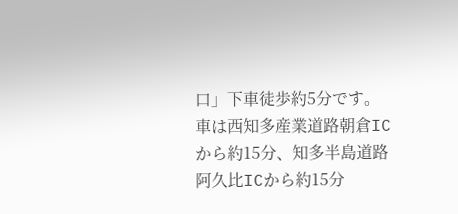口」下車徒歩約5分です。車は西知多産業道路朝倉ICから約15分、知多半島道路阿久比ICから約15分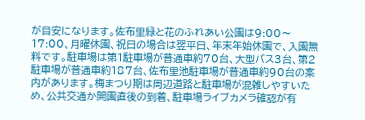が目安になります。佐布里緑と花のふれあい公園は9:00〜17:00、月曜休園、祝日の場合は翌平日、年末年始休園で、入園無料です。駐車場は第1駐車場が普通車約70台、大型バス3台、第2駐車場が普通車約187台、佐布里池駐車場が普通車約90台の案内があります。梅まつり期は周辺道路と駐車場が混雑しやすいため、公共交通か開園直後の到着、駐車場ライブカメラ確認が有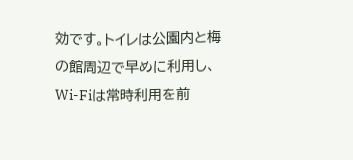効です。トイレは公園内と梅の館周辺で早めに利用し、Wi-Fiは常時利用を前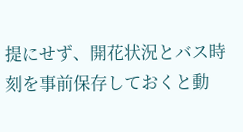提にせず、開花状況とバス時刻を事前保存しておくと動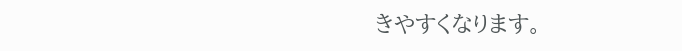きやすくなります。